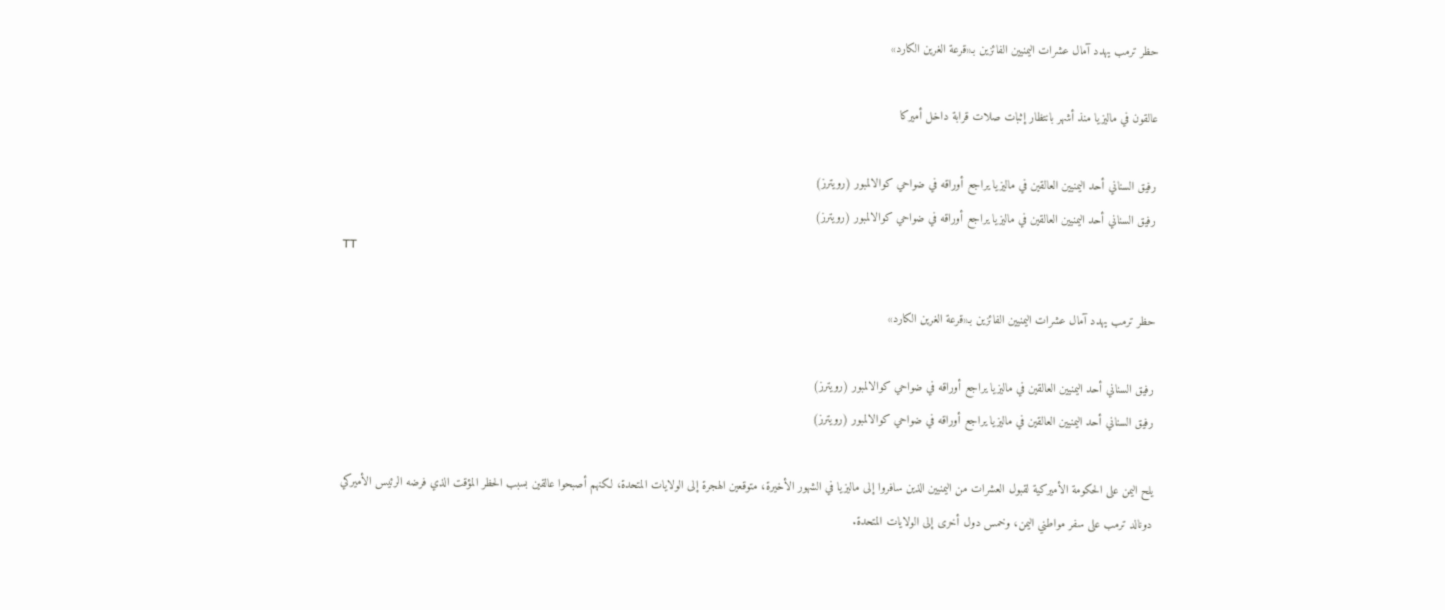حظر ترمب يهدد آمال عشرات اليمنيين الفائزين بـ«قرعة الغرين الكارد»

عالقون في ماليزيا منذ أشهر بانتظار إثبات صلات قرابة داخل أميركا

رفيق السناني أحد اليمنيين العالقين في ماليزيا يراجع أوراقه في ضواحي كوالالمبور (رويترز)
رفيق السناني أحد اليمنيين العالقين في ماليزيا يراجع أوراقه في ضواحي كوالالمبور (رويترز)
TT

حظر ترمب يهدد آمال عشرات اليمنيين الفائزين بـ«قرعة الغرين الكارد»

رفيق السناني أحد اليمنيين العالقين في ماليزيا يراجع أوراقه في ضواحي كوالالمبور (رويترز)
رفيق السناني أحد اليمنيين العالقين في ماليزيا يراجع أوراقه في ضواحي كوالالمبور (رويترز)

يلح اليمن على الحكومة الأميركية لقبول العشرات من اليمنيين الذين سافروا إلى ماليزيا في الشهور الأخيرة، متوقعين الهجرة إلى الولايات المتحدة، لكنهم أصبحوا عالقين بسبب الحظر المؤقت الذي فرضه الرئيس الأميركي دونالد ترمب على سفر مواطني اليمن، وخمس دول أخرى إلى الولايات المتحدة.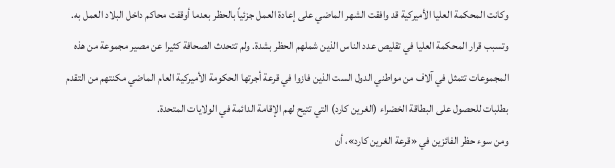وكانت المحكمة العليا الأميركية قد وافقت الشهر الماضي على إعادة العمل جزئياً بالحظر بعدما أوقفت محاكم داخل البلاد العمل به. وتسبب قرار المحكمة العليا في تقليص عدد الناس الذين شملهم الحظر بشدة. ولم تتحدث الصحافة كثيرا عن مصير مجموعة من هذه المجموعات تتمثل في آلاف من مواطني الدول الست الذين فازوا في قرعة أجرتها الحكومة الأميركية العام الماضي مكنتهم من التقدم بطلبات للحصول على البطاقة الخضراء (الغرين كارد) التي تتيح لهم الإقامة الدائمة في الولايات المتحدة.
ومن سوء حظر الفائزين في «قرعة الغرين كارد»، أن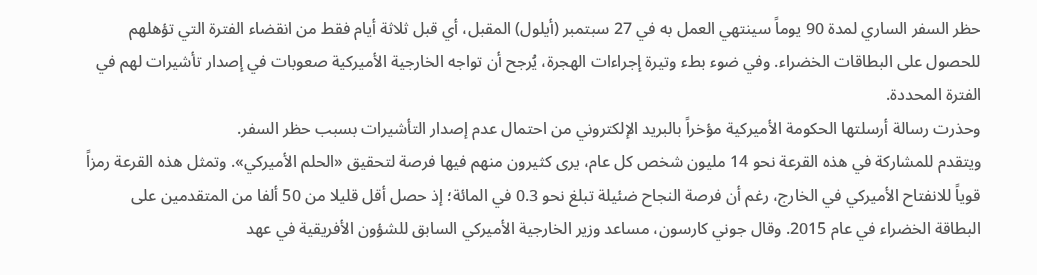حظر السفر الساري لمدة 90 يوماً سينتهي العمل به في 27 سبتمبر (أيلول) المقبل، أي قبل ثلاثة أيام فقط من انقضاء الفترة التي تؤهلهم للحصول على البطاقات الخضراء. وفي ضوء بطء وتيرة إجراءات الهجرة، يُرجح أن تواجه الخارجية الأميركية صعوبات في إصدار تأشيرات لهم في الفترة المحددة.
وحذرت رسالة أرسلتها الحكومة الأميركية مؤخراً بالبريد الإلكتروني من احتمال عدم إصدار التأشيرات بسبب حظر السفر.
ويتقدم للمشاركة في هذه القرعة نحو 14 مليون شخص كل عام، يرى كثيرون منهم فيها فرصة لتحقيق «الحلم الأميركي». وتمثل هذه القرعة رمزاً قوياً للانفتاح الأميركي في الخارج، رغم أن فرصة النجاح ضئيلة تبلغ نحو 0.3 في المائة؛ إذ حصل أقل قليلا من 50 ألفا من المتقدمين على البطاقة الخضراء في عام 2015. وقال جوني كارسون، مساعد وزير الخارجية الأميركي السابق للشؤون الأفريقية في عهد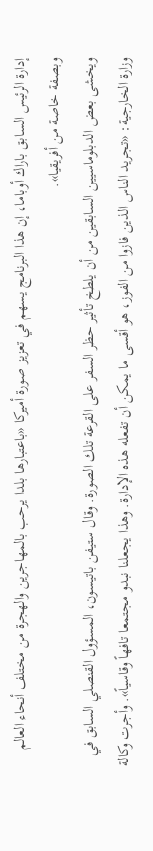إدارة الرئيس السابق باراك أوباما، إن هذا البرنامج يسهم في تعزيز صورة أميركا «باعتبارها بلدا يرحب بالمهاجرين والهجرة من مختلف أنحاء العالم وبصفة خاصة من أفريقيا».
ويخشى بعض الدبلوماسيين السابقين من أن يلطخ تأثير حظر السفر على القرعة تلك الصورة. وقال ستيفن باتيسون، المسؤول القنصلي السابق في وزارة الخارجية: «تجريد الناس الذين فازوا من الفوز، هو أقسى ما يمكن أن تفعله هذه الإدارة. وهذا يجعلنا نبدو مجتمعا تافهاً وقاسياً». وأجرت وكالة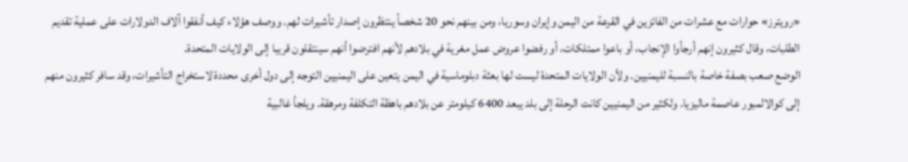«رويترز» حوارات مع عشرات من الفائزين في القرعة من اليمن وإيران وسوريا، ومن بينهم نحو 20 شخصاً ينتظرون إصدار تأشيرات لهم. ووصف هؤلاء كيف أنفقوا آلاف الدولارات على عملية تقديم الطلبات، وقال كثيرون إنهم أرجأوا الإنجاب، أو باعوا ممتلكات، أو رفضوا عروض عمل مغرية في بلادهم لأنهم افترضوا أنهم سينتقلون قريبا إلى الولايات المتحدة.
الوضع صعب بصفة خاصة بالنسبة لليمنيين. ولأن الولايات المتحدة ليست لها بعثة دبلوماسية في اليمن يتعين على اليمنيين التوجه إلى دول أخرى محددة لاستخراج التأشيرات، وقد سافر كثيرون منهم إلى كوالالمبور عاصمة ماليزيا. ولكثير من اليمنيين كانت الرحلة إلى بلد يبعد 6400 كيلومتر عن بلادهم باهظة التكلفة ومرهقة. ويلجأ غالبية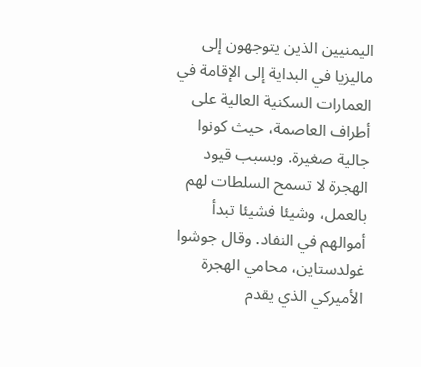اليمنيين الذين يتوجهون إلى ماليزيا في البداية إلى الإقامة في العمارات السكنية العالية على أطراف العاصمة، حيث كونوا جالية صغيرة. وبسبب قيود الهجرة لا تسمح السلطات لهم بالعمل، وشيئا فشيئا تبدأ أموالهم في النفاد. وقال جوشوا غولدستاين، محامي الهجرة الأميركي الذي يقدم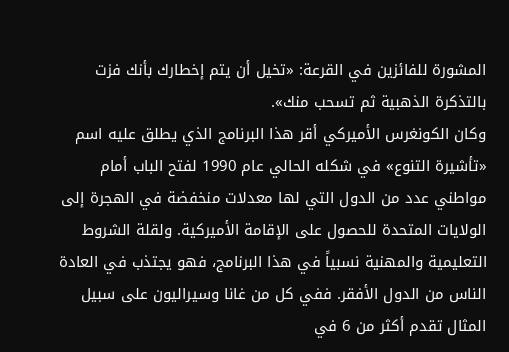المشورة للفائزين في القرعة: «تخيل أن يتم إخطارك بأنك فزت بالتذكرة الذهبية ثم تسحب منك».
وكان الكونغرس الأميركي أقر هذا البرنامج الذي يطلق عليه اسم «تأشيرة التنوع» في شكله الحالي عام 1990 لفتح الباب أمام مواطني عدد من الدول التي لها معدلات منخفضة في الهجرة إلى الولايات المتحدة للحصول على الإقامة الأميركية. ولقلة الشروط التعليمية والمهنية نسبياً في هذا البرنامج، فهو يجتذب في العادة الناس من الدول الأفقر. ففي كل من غانا وسيراليون على سبيل المثال تقدم أكثر من 6 في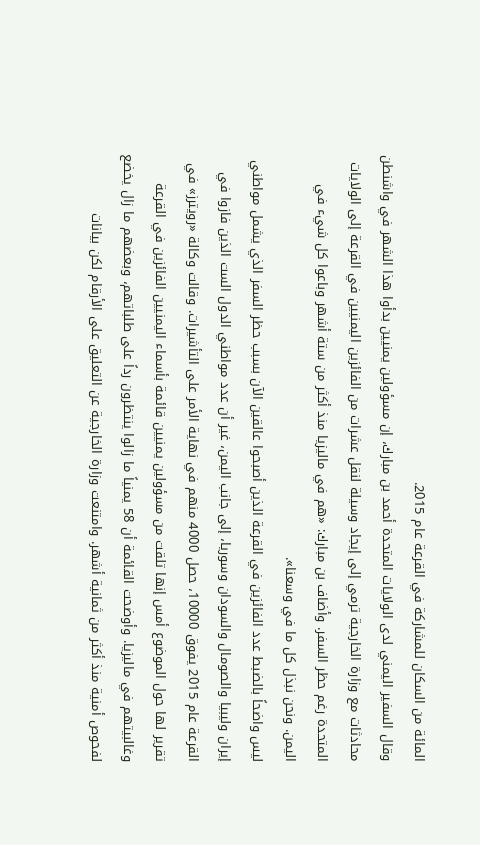المائة من السكان للمشاركة في القرعة عام 2015.
وقال السفير اليمني لدى الولايات المتحدة أحمد بن مبارك، إن مسؤولين يمنيين بدأوا هذا الشهر في واشنطن محادثات مع وزارة الخارجية ترمي إلى إيجاد وسيلة لنقل عشرات من الفائزين اليمنيين في القرعة إلى الولايات المتحدة رغم حظر السفر. وأضاف بن مبارك: «هم في ماليزيا منذ أكثر من ستة أشهر وباعوا كل شيء في اليمن. ونحن نبذل كل ما في وسعنا».
ليس واضحاً بالضبط عدد الفائزين في القرعة الذين أصبحوا عالقين الآن بسبب حظر السفر الذي يشمل مواطني إيران وليبيا والصومال والسودان وسوريا، إلى جانب اليمن، غير أن عدد مواطني الدول الست الذين فازوا في القرعة عام 2015 يفوق 10000، حصل 4000 منهم في نهاية الأمر على التأشيرات. وقالت وكالة «رويترز» في تقرير لها حول الموضوع أمس إنها تلقت من مسؤولين يمنيين قائمة بأسماء اليمنيين الفائزين في القرعة وغالبيتهم في ماليزيا. وأوضحت القائمة أن 58 يمنياً ما زالوا ينتظرون رداً على طلباتهم، وبعضهم ما زال يخضع لفحوص أمنية منذ أكثر من ثمانية أشهر. وامتنعت وزارة الخارجية عن التعليق على الأرقام لكن بيانات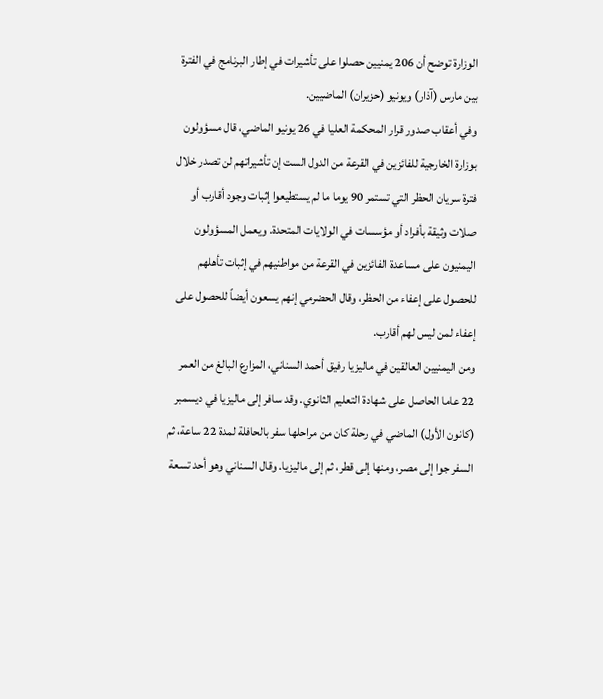الوزارة توضح أن 206 يمنيين حصلوا على تأشيرات في إطار البرنامج في الفترة بين مارس (آذار) ويونيو (حزيران) الماضيين.
وفي أعقاب صدور قرار المحكمة العليا في 26 يونيو الماضي، قال مسؤولون بوزارة الخارجية للفائزين في القرعة من الدول الست إن تأشيراتهم لن تصدر خلال فترة سريان الحظر التي تستمر 90 يوما ما لم يستطيعوا إثبات وجود أقارب أو صلات وثيقة بأفراد أو مؤسسات في الولايات المتحدة. ويعمل المسؤولون اليمنيون على مساعدة الفائزين في القرعة من مواطنيهم في إثبات تأهلهم للحصول على إعفاء من الحظر، وقال الحضرمي إنهم يسعون أيضاً للحصول على إعفاء لمن ليس لهم أقارب.
ومن اليمنيين العالقين في ماليزيا رفيق أحمد السناني، المزارع البالغ من العمر 22 عاما الحاصل على شهادة التعليم الثانوي. وقد سافر إلى ماليزيا في ديسمبر (كانون الأول) الماضي في رحلة كان من مراحلها سفر بالحافلة لمدة 22 ساعة، ثم السفر جوا إلى مصر، ومنها إلى قطر، ثم إلى ماليزيا. وقال السناني وهو أحد تسعة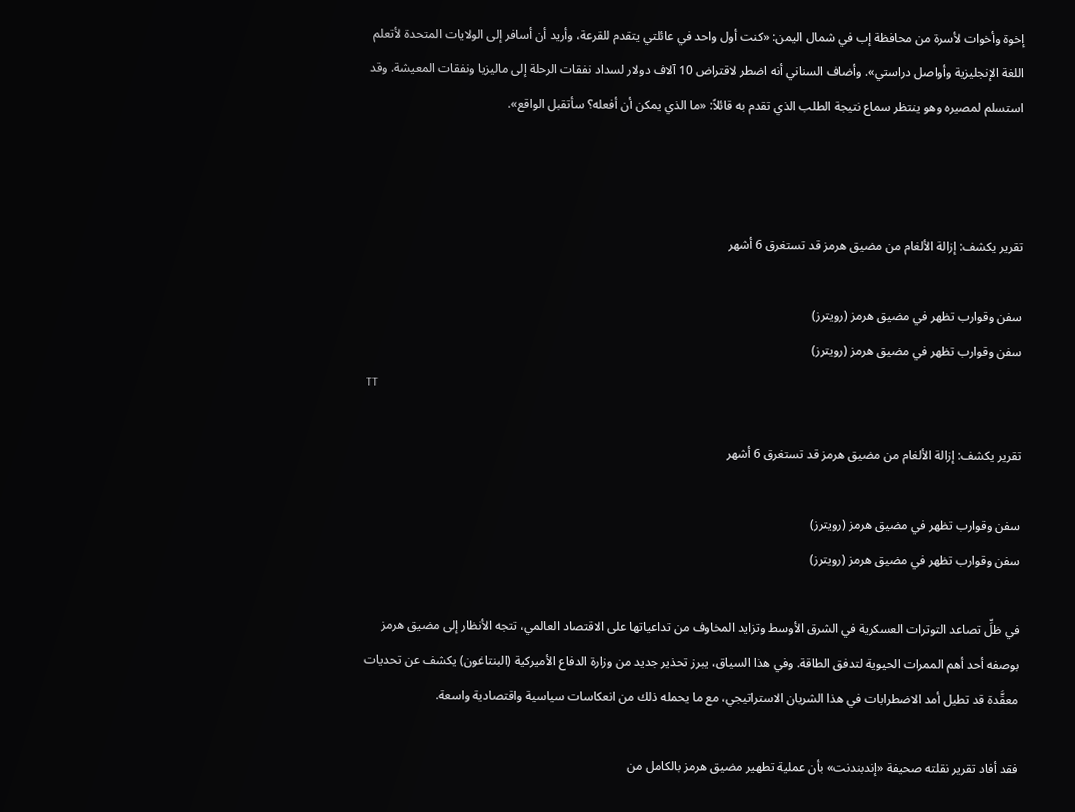إخوة وأخوات لأسرة من محافظة إب في شمال اليمن: «كنت أول واحد في عائلتي يتقدم للقرعة، وأريد أن أسافر إلى الولايات المتحدة لأتعلم اللغة الإنجليزية وأواصل دراستي». وأضاف السناني أنه اضطر لاقتراض 10 آلاف دولار لسداد نفقات الرحلة إلى ماليزيا ونفقات المعيشة. وقد استسلم لمصيره وهو ينتظر سماع نتيجة الطلب الذي تقدم به قائلاً: «ما الذي يمكن أن أفعله؟ سأتقبل الواقع».



تقرير يكشف: إزالة الألغام من مضيق هرمز قد تستغرق 6 أشهر

سفن وقوارب تظهر في مضيق هرمز (رويترز)
سفن وقوارب تظهر في مضيق هرمز (رويترز)
TT

تقرير يكشف: إزالة الألغام من مضيق هرمز قد تستغرق 6 أشهر

سفن وقوارب تظهر في مضيق هرمز (رويترز)
سفن وقوارب تظهر في مضيق هرمز (رويترز)

في ظلِّ تصاعد التوترات العسكرية في الشرق الأوسط وتزايد المخاوف من تداعياتها على الاقتصاد العالمي، تتجه الأنظار إلى مضيق هرمز بوصفه أحد أهم الممرات الحيوية لتدفق الطاقة. وفي هذا السياق، يبرز تحذير جديد من وزارة الدفاع الأميركية (البنتاغون) يكشف عن تحديات معقَّدة قد تطيل أمد الاضطرابات في هذا الشريان الاستراتيجي، مع ما يحمله ذلك من انعكاسات سياسية واقتصادية واسعة.

فقد أفاد تقرير نقلته صحيفة «إندبندنت» بأن عملية تطهير مضيق هرمز بالكامل من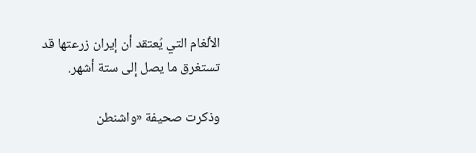الألغام التي يُعتقد أن إيران زرعتها قد تستغرق ما يصل إلى ستة أشهر.

وذكرت صحيفة «واشنطن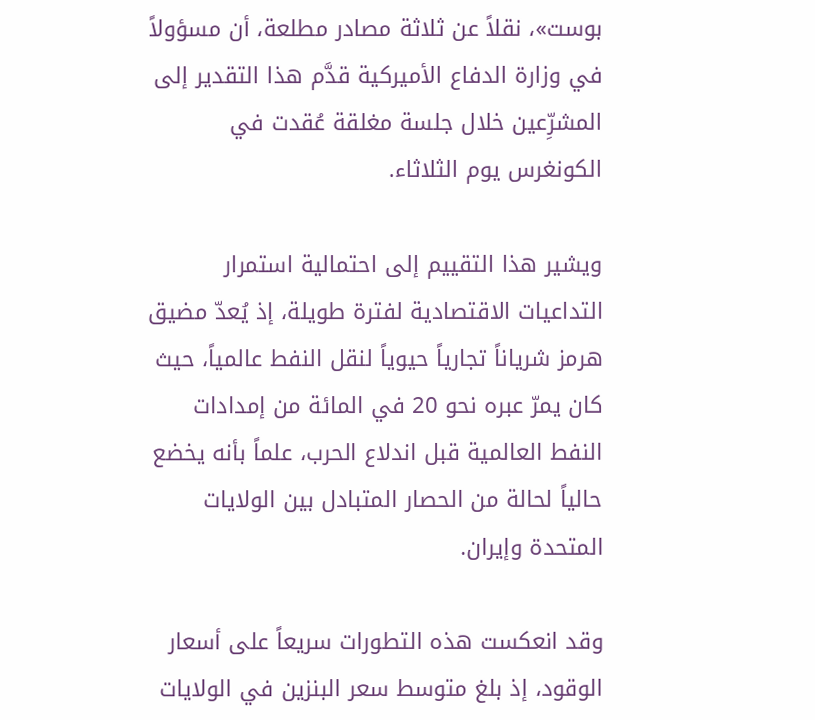بوست»، نقلاً عن ثلاثة مصادر مطلعة، أن مسؤولاً في وزارة الدفاع الأميركية قدَّم هذا التقدير إلى المشرِّعين خلال جلسة مغلقة عُقدت في الكونغرس يوم الثلاثاء.

ويشير هذا التقييم إلى احتمالية استمرار التداعيات الاقتصادية لفترة طويلة، إذ يُعدّ مضيق هرمز شرياناً تجارياً حيوياً لنقل النفط عالمياً، حيث كان يمرّ عبره نحو 20 في المائة من إمدادات النفط العالمية قبل اندلاع الحرب، علماً بأنه يخضع حالياً لحالة من الحصار المتبادل بين الولايات المتحدة وإيران.

وقد انعكست هذه التطورات سريعاً على أسعار الوقود، إذ بلغ متوسط سعر البنزين في الولايات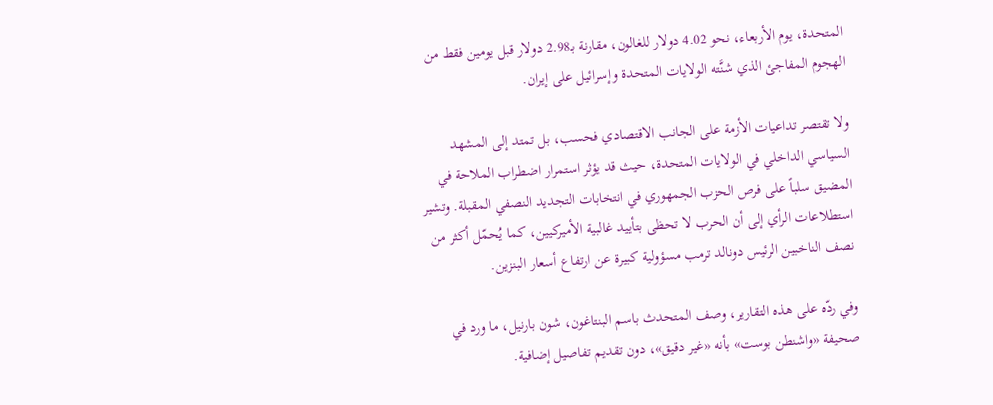المتحدة، يوم الأربعاء، نحو 4.02 دولار للغالون، مقارنة بـ2.98 دولار قبل يومين فقط من الهجوم المفاجئ الذي شنَّته الولايات المتحدة وإسرائيل على إيران.

ولا تقتصر تداعيات الأزمة على الجانب الاقتصادي فحسب، بل تمتد إلى المشهد السياسي الداخلي في الولايات المتحدة، حيث قد يؤثر استمرار اضطراب الملاحة في المضيق سلباً على فرص الحزب الجمهوري في انتخابات التجديد النصفي المقبلة. وتشير استطلاعات الرأي إلى أن الحرب لا تحظى بتأييد غالبية الأميركيين، كما يُحمّل أكثر من نصف الناخبين الرئيس دونالد ترمب مسؤولية كبيرة عن ارتفاع أسعار البنزين.

وفي ردّه على هذه التقارير، وصف المتحدث باسم البنتاغون، شون بارنيل، ما ورد في صحيفة «واشنطن بوست» بأنه «غير دقيق»، دون تقديم تفاصيل إضافية.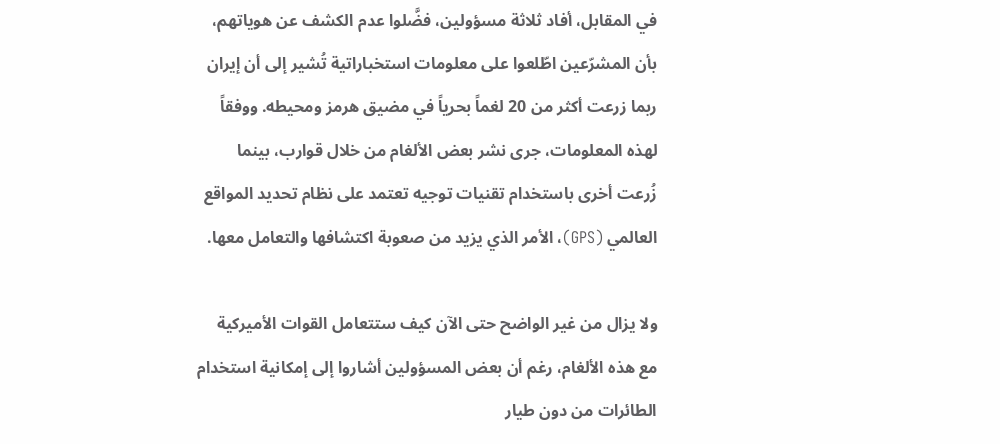في المقابل، أفاد ثلاثة مسؤولين، فضَّلوا عدم الكشف عن هوياتهم، بأن المشرّعين اطّلعوا على معلومات استخباراتية تُشير إلى أن إيران ربما زرعت أكثر من 20 لغماً بحرياً في مضيق هرمز ومحيطه. ووفقاً لهذه المعلومات، جرى نشر بعض الألغام من خلال قوارب، بينما زُرعت أخرى باستخدام تقنيات توجيه تعتمد على نظام تحديد المواقع العالمي (GPS)، الأمر الذي يزيد من صعوبة اكتشافها والتعامل معها.

ولا يزال من غير الواضح حتى الآن كيف ستتعامل القوات الأميركية مع هذه الألغام، رغم أن بعض المسؤولين أشاروا إلى إمكانية استخدام الطائرات من دون طيار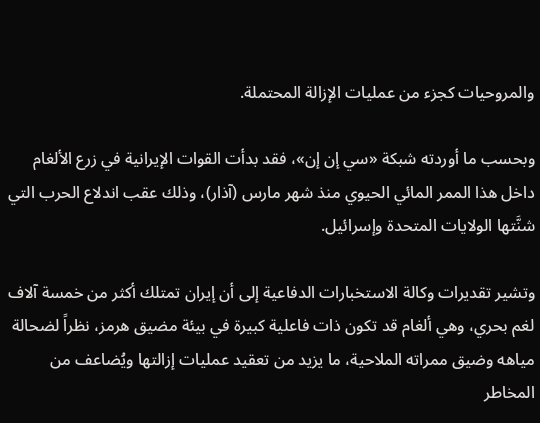والمروحيات كجزء من عمليات الإزالة المحتملة.

وبحسب ما أوردته شبكة «سي إن إن»، فقد بدأت القوات الإيرانية في زرع الألغام داخل هذا الممر المائي الحيوي منذ شهر مارس (آذار)، وذلك عقب اندلاع الحرب التي شنَّتها الولايات المتحدة وإسرائيل.

وتشير تقديرات وكالة الاستخبارات الدفاعية إلى أن إيران تمتلك أكثر من خمسة آلاف لغم بحري، وهي ألغام قد تكون ذات فاعلية كبيرة في بيئة مضيق هرمز، نظراً لضحالة مياهه وضيق ممراته الملاحية، ما يزيد من تعقيد عمليات إزالتها ويُضاعف من المخاطر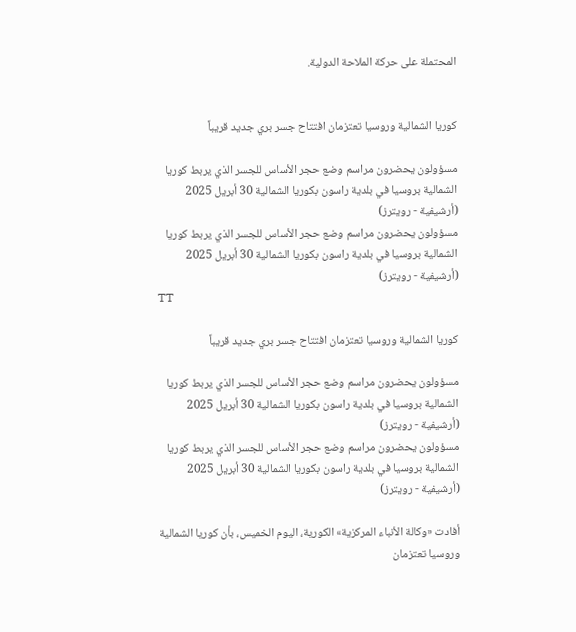المحتملة على حركة الملاحة الدولية.


كوريا الشمالية وروسيا تعتزمان افتتاح جسر بري جديد قريباً

مسؤولون يحضرون مراسم وضع حجر الأساس للجسر الذي يربط كوريا الشمالية بروسيا في بلدية راسون بكوريا الشمالية 30 أبريل 2025 (أرشيفية - رويترز)
مسؤولون يحضرون مراسم وضع حجر الأساس للجسر الذي يربط كوريا الشمالية بروسيا في بلدية راسون بكوريا الشمالية 30 أبريل 2025 (أرشيفية - رويترز)
TT

كوريا الشمالية وروسيا تعتزمان افتتاح جسر بري جديد قريباً

مسؤولون يحضرون مراسم وضع حجر الأساس للجسر الذي يربط كوريا الشمالية بروسيا في بلدية راسون بكوريا الشمالية 30 أبريل 2025 (أرشيفية - رويترز)
مسؤولون يحضرون مراسم وضع حجر الأساس للجسر الذي يربط كوريا الشمالية بروسيا في بلدية راسون بكوريا الشمالية 30 أبريل 2025 (أرشيفية - رويترز)

أفادت «وكالة الأنباء المركزية» الكورية، اليوم الخميس، بأن كوريا الشمالية وروسيا تعتزمان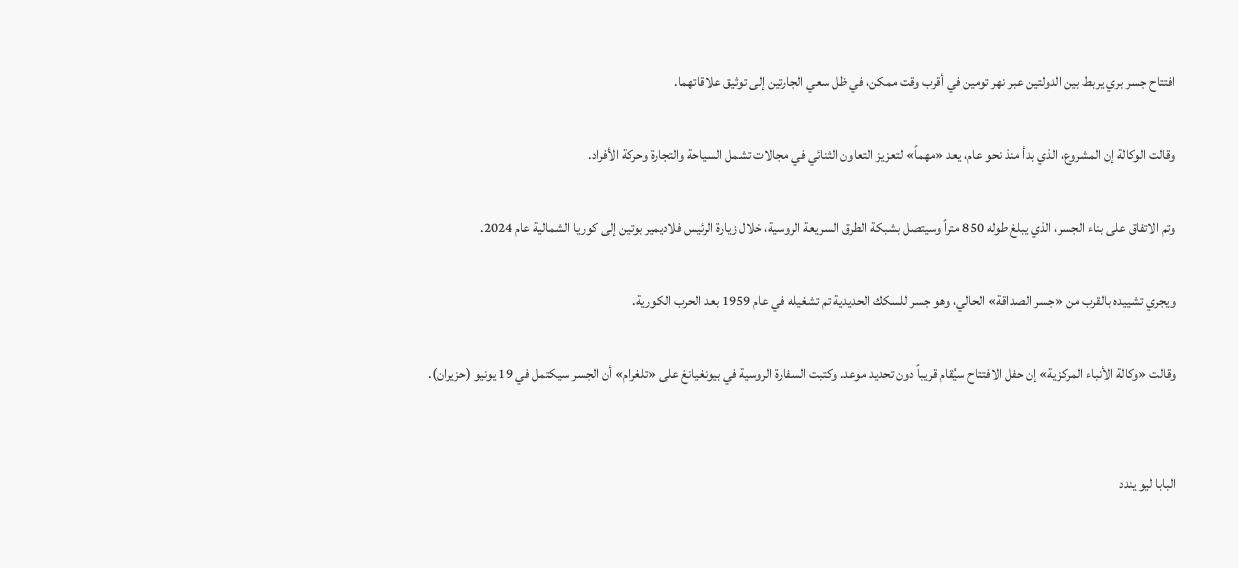افتتاح جسر بري يربط بين الدولتين عبر نهر تومين في أقرب وقت ممكن، في ظل ‌سعي الجارتين ‌إلى توثيق ‌علاقاتهما.

وقالت الوكالة إن المشروع، الذي بدأ منذ نحو عام، يعد «مهماً» لتعزيز التعاون الثنائي في مجالات تشمل السياحة والتجارة وحركة الأفراد.

وتم الاتفاق على بناء الجسر، ‌الذي ‌يبلغ طوله 850 متراً ‌وسيتصل بشبكة الطرق السريعة ‌الروسية، خلال زيارة الرئيس فلاديمير بوتين إلى كوريا الشمالية عام 2024.

ويجري تشييده ‌بالقرب من «جسر الصداقة» الحالي، وهو جسر للسكك الحديدية تم تشغيله في عام 1959 بعد الحرب الكورية.

وقالت «وكالة الأنباء المركزية» إن حفل الافتتاح سيُقام قريباً دون تحديد موعد. وكتبت السفارة الروسية في بيونغيانغ على «تلغرام» أن الجسر سيكتمل في 19 يونيو (حزيران).


البابا ليو يندد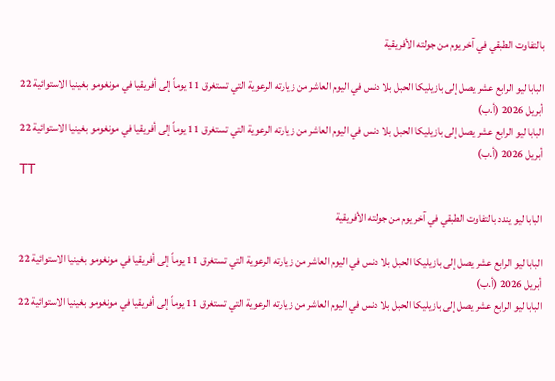بالتفاوت الطبقي في آخر يوم من جولته الأفريقية

البابا ليو الرابع عشر يصل إلى بازيليكا الحبل بلا دنس في اليوم العاشر من زيارته الرعوية التي تستغرق 11 يوماً إلى أفريقيا في مونغومو بغينيا الاستوائية 22 أبريل 2026 (أ.ب)
البابا ليو الرابع عشر يصل إلى بازيليكا الحبل بلا دنس في اليوم العاشر من زيارته الرعوية التي تستغرق 11 يوماً إلى أفريقيا في مونغومو بغينيا الاستوائية 22 أبريل 2026 (أ.ب)
TT

البابا ليو يندد بالتفاوت الطبقي في آخر يوم من جولته الأفريقية

البابا ليو الرابع عشر يصل إلى بازيليكا الحبل بلا دنس في اليوم العاشر من زيارته الرعوية التي تستغرق 11 يوماً إلى أفريقيا في مونغومو بغينيا الاستوائية 22 أبريل 2026 (أ.ب)
البابا ليو الرابع عشر يصل إلى بازيليكا الحبل بلا دنس في اليوم العاشر من زيارته الرعوية التي تستغرق 11 يوماً إلى أفريقيا في مونغومو بغينيا الاستوائية 22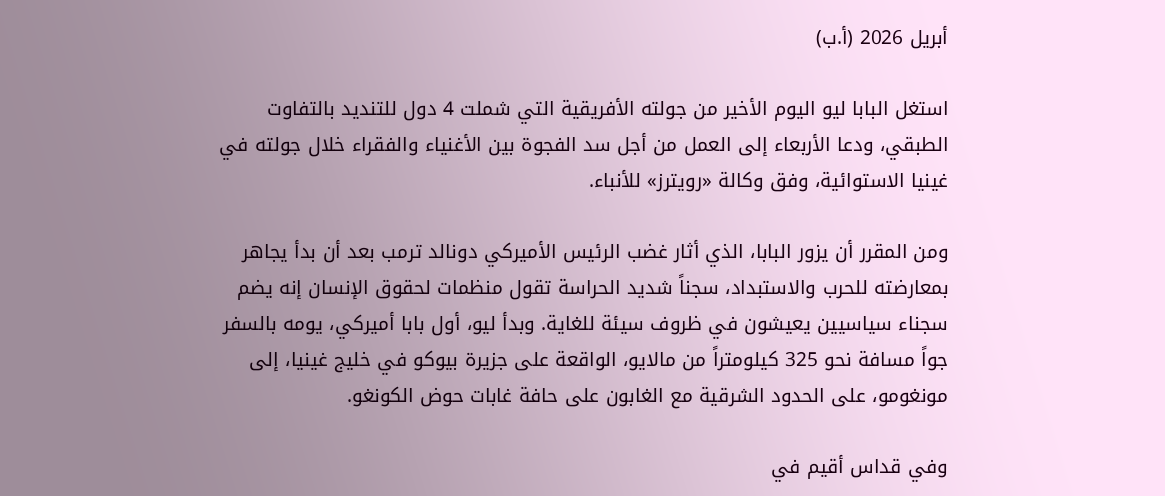أبريل 2026 (أ.ب)

استغل البابا ليو اليوم الأخير من جولته الأفريقية التي شملت 4 دول للتنديد بالتفاوت الطبقي، ودعا الأربعاء إلى العمل من أجل سد الفجوة بين الأغنياء والفقراء خلال جولته في غينيا الاستوائية، وفق وكالة «رويترز» للأنباء.

ومن المقرر أن يزور البابا، الذي أثار غضب الرئيس الأميركي دونالد ترمب بعد أن بدأ يجاهر بمعارضته للحرب والاستبداد، سجناً شديد الحراسة تقول منظمات لحقوق الإنسان إنه يضم سجناء سياسيين يعيشون في ظروف سيئة للغاية. وبدأ ليو، أول بابا أميركي، يومه بالسفر جواً مسافة نحو 325 كيلومتراً من مالايو، الواقعة على جزيرة بيوكو في خليج غينيا، إلى مونغومو، على الحدود الشرقية مع الغابون على حافة غابات حوض الكونغو.

وفي قداس أقيم في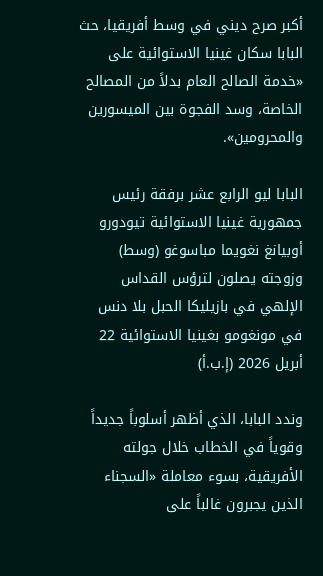أكبر صرح ديني في وسط أفريقيا، حث البابا سكان غينيا الاستوائية على «خدمة الصالح العام بدلاً من المصالح الخاصة، وسد الفجوة بين الميسورين والمحرومين».

البابا ليو الرابع عشر برفقة رئيس جمهورية غينيا الاستوائية تيودورو أوبيانغ نغويما مباسوغو (وسط) وزوجته يصلون لترؤس القداس الإلهي في بازيليكا الحبل بلا دنس في مونغومو بغينيا الاستوائية 22 أبريل 2026 (إ.ب.أ)

وندد البابا، الذي أظهر أسلوباً جديداً وقوياً في الخطاب خلال جولته الأفريقية، بسوء معاملة «السجناء الذين يجبرون غالباً على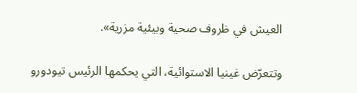العيش في ظروف صحية وبيئية مزرية».

وتتعرّض غينيا الاستوائية، التي يحكمها الرئيس تيودورو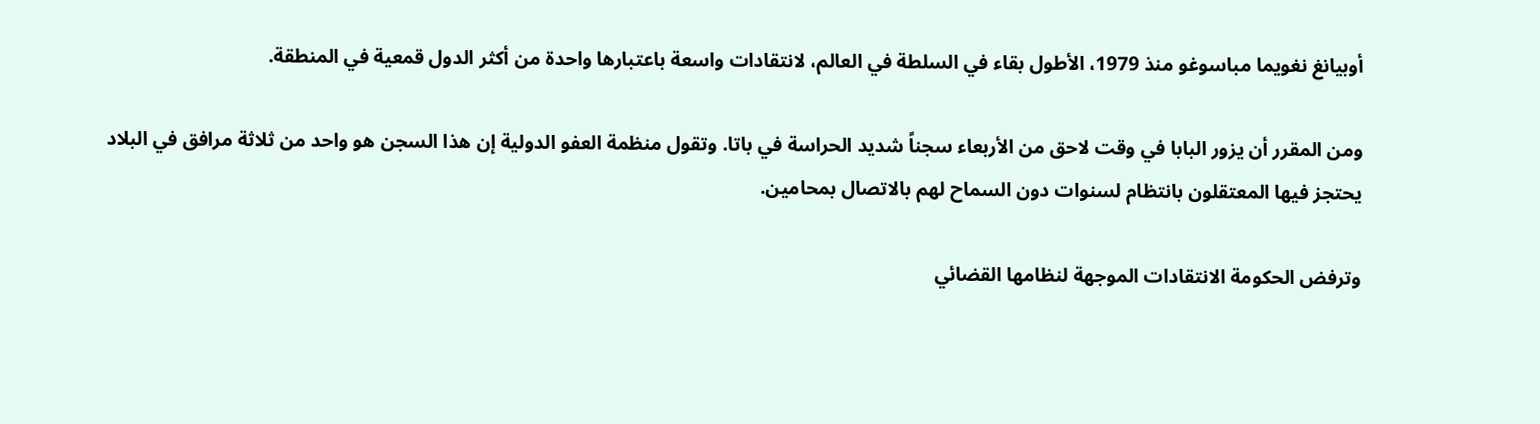أوبيانغ نغويما مباسوغو منذ 1979، الأطول بقاء في السلطة في العالم، لانتقادات واسعة باعتبارها واحدة من أكثر الدول قمعية في المنطقة.

ومن المقرر أن يزور البابا في وقت لاحق من الأربعاء سجناً شديد الحراسة في باتا. وتقول منظمة العفو الدولية إن هذا السجن هو واحد من ثلاثة مرافق في البلاد يحتجز فيها المعتقلون بانتظام لسنوات دون السماح لهم بالاتصال بمحامين.

وترفض الحكومة الانتقادات الموجهة لنظامها القضائي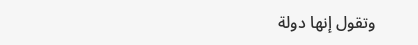وتقول إنها دولة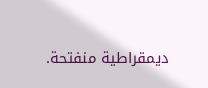ديمقراطية منفتحة.